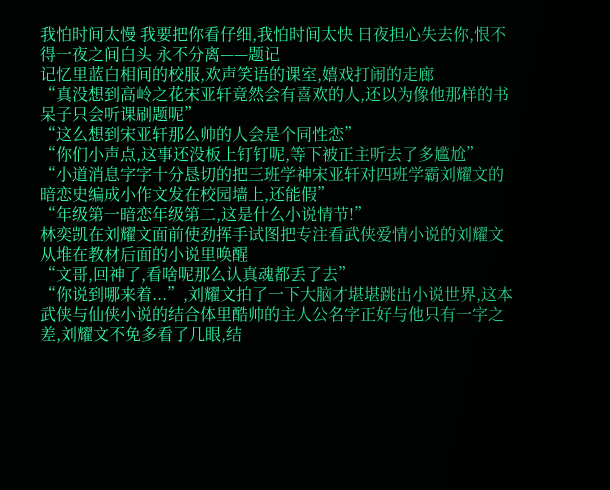我怕时间太慢 我要把你看仔细,我怕时间太快 日夜担心失去你,恨不得一夜之间白头 永不分离——题记
记忆里蓝白相间的校服,欢声笑语的课室,嬉戏打闹的走廊
“真没想到高岭之花宋亚轩竟然会有喜欢的人,还以为像他那样的书呆子只会听课刷题呢”
“这么想到宋亚轩那么帅的人会是个同性恋”
“你们小声点,这事还没板上钉钉呢,等下被正主听去了多尴尬”
“小道消息字字十分恳切的把三班学神宋亚轩对四班学霸刘耀文的暗恋史编成小作文发在校园墙上,还能假”
“年级第一暗恋年级第二,这是什么小说情节!”
林奕凯在刘耀文面前使劲挥手试图把专注看武侠爱情小说的刘耀文从堆在教材后面的小说里唤醒
“文哥,回神了,看啥呢那么认真魂都丢了去”
“你说到哪来着...”,刘耀文拍了一下大脑才堪堪跳出小说世界,这本武侠与仙侠小说的结合体里酷帅的主人公名字正好与他只有一字之差,刘耀文不免多看了几眼,结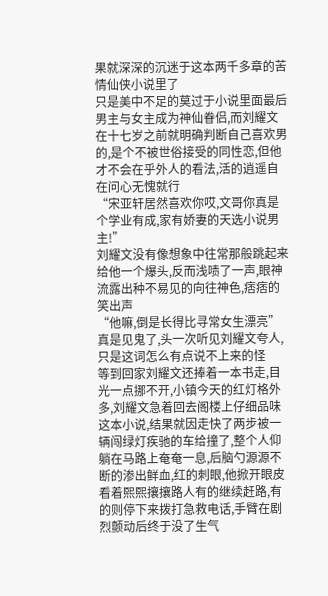果就深深的沉迷于这本两千多章的苦情仙侠小说里了
只是美中不足的莫过于小说里面最后男主与女主成为神仙眷侣,而刘耀文在十七岁之前就明确判断自己喜欢男的,是个不被世俗接受的同性恋,但他才不会在乎外人的看法,活的逍遥自在问心无愧就行
“宋亚轩居然喜欢你哎,文哥你真是个学业有成,家有娇妻的天选小说男主!”
刘耀文没有像想象中往常那般跳起来给他一个爆头,反而浅啧了一声,眼神流露出种不易见的向往神色,痞痞的笑出声
“他嘛,倒是长得比寻常女生漂亮”
真是见鬼了,头一次听见刘耀文夸人,只是这词怎么有点说不上来的怪
等到回家刘耀文还捧着一本书走,目光一点挪不开,小镇今天的红灯格外多,刘耀文急着回去阁楼上仔细品味这本小说,结果就因走快了两步被一辆闯绿灯疾驰的车给撞了,整个人仰躺在马路上奄奄一息,后脑勺源源不断的渗出鲜血,红的刺眼,他掀开眼皮看着熙熙攘攘路人有的继续赶路,有的则停下来拨打急救电话,手臂在剧烈颤动后终于没了生气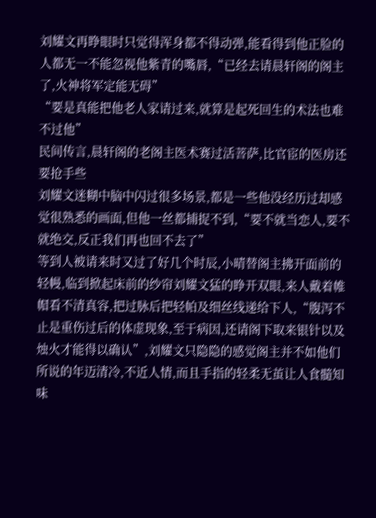刘耀文再睁眼时只觉得浑身都不得动弹,能看得到他正脸的人都无一不能忽视他紫青的嘴唇,“已经去请晨轩阁的阁主了,火神将军定能无碍”
“要是真能把他老人家请过来,就算是起死回生的术法也难不过他”
民间传言,晨轩阁的老阁主医术赛过活菩萨,比官宦的医房还要抢手些
刘耀文迷糊中脑中闪过很多场景,都是一些他没经历过却感觉很熟悉的画面,但他一丝都捕捉不到,“要不就当恋人,要不就绝交,反正我们再也回不去了”
等到人被请来时又过了好几个时辰,小晴替阁主拂开面前的轻幔,临到掀起床前的纱帘刘耀文猛的睁开双眼,来人戴着帷帽看不清真容,把过脉后把轻帕及细丝线递给下人,“腹泻不止是重伤过后的体虚现象,至于病因,还请阁下取来银针以及烛火才能得以确认”,刘耀文只隐隐的感觉阁主并不如他们所说的年迈清冷,不近人情,而且手指的轻柔无茧让人食髓知味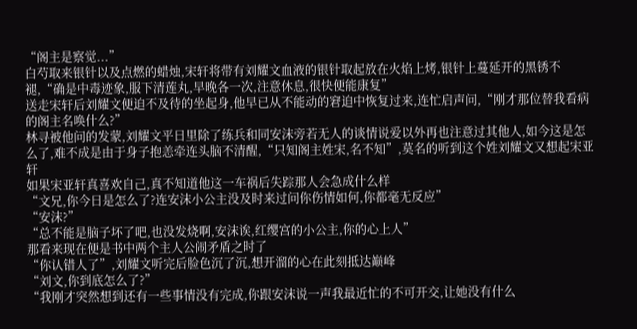“阁主是察觉...”
白芍取来银针以及点燃的蜡烛,宋轩将带有刘耀文血液的银针取起放在火焰上烤,银针上蔓延开的黑锈不褪,“确是中毒迹象,服下清莲丸,早晚各一次,注意休息,很快便能康复”
送走宋轩后刘耀文便迫不及待的坐起身,他早已从不能动的窘迫中恢复过来,连忙启声问,“刚才那位替我看病的阁主名唤什么?”
林寻被他问的发蒙,刘耀文平日里除了练兵和同安沫旁若无人的谈情说爱以外再也注意过其他人,如今这是怎么了,难不成是由于身子抱恙牵连头脑不清醒,“只知阁主姓宋,名不知”,莫名的听到这个姓刘耀文又想起宋亚轩
如果宋亚轩真喜欢自己,真不知道他这一车祸后失踪那人会急成什么样
“文兄,你今日是怎么了?连安沫小公主没及时来过问你伤情如何,你都毫无反应”
“安沫?”
“总不能是脑子坏了吧,也没发烧啊,安沫诶,红缨宫的小公主,你的心上人”
那看来现在便是书中两个主人公闹矛盾之时了
“你认错人了”,刘耀文听完后脸色沉了沉,想开溜的心在此刻抵达巅峰
“刘文,你到底怎么了?”
“我刚才突然想到还有一些事情没有完成,你跟安沫说一声我最近忙的不可开交,让她没有什么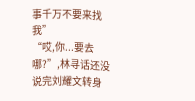事千万不要来找我”
“哎,你...要去哪?”,林寻话还没说完刘耀文转身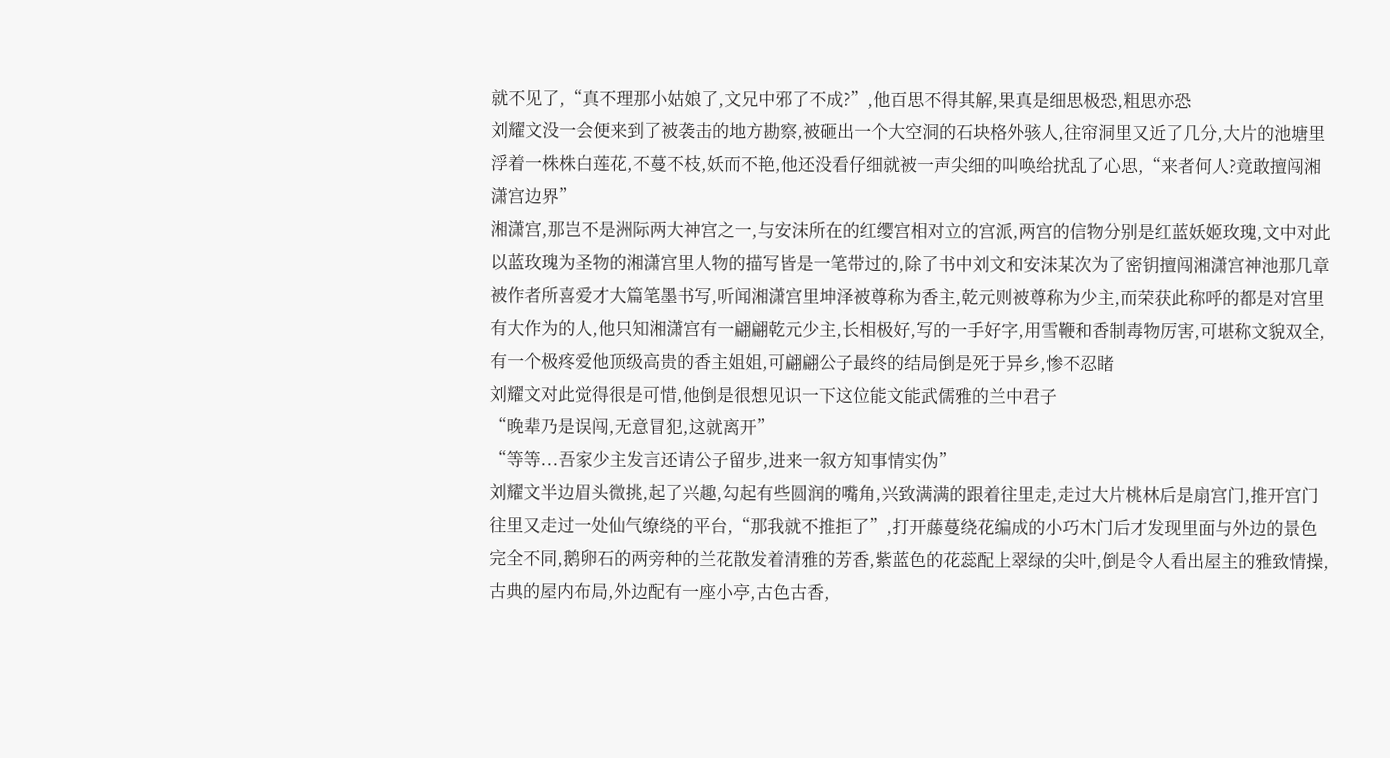就不见了,“真不理那小姑娘了,文兄中邪了不成?”,他百思不得其解,果真是细思极恐,粗思亦恐
刘耀文没一会便来到了被袭击的地方勘察,被砸出一个大空洞的石块格外骇人,往帘洞里又近了几分,大片的池塘里浮着一株株白莲花,不蔓不枝,妖而不艳,他还没看仔细就被一声尖细的叫唤给扰乱了心思,“来者何人?竟敢擅闯湘潇宫边界”
湘潇宫,那岂不是洲际两大神宫之一,与安沫所在的红缨宫相对立的宫派,两宫的信物分别是红蓝妖姬玫瑰,文中对此以蓝玫瑰为圣物的湘潇宫里人物的描写皆是一笔带过的,除了书中刘文和安沫某次为了密钥擅闯湘潇宫神池那几章被作者所喜爱才大篇笔墨书写,听闻湘潇宫里坤泽被尊称为香主,乾元则被尊称为少主,而荣获此称呼的都是对宫里有大作为的人,他只知湘潇宫有一翩翩乾元少主,长相极好,写的一手好字,用雪鞭和香制毒物厉害,可堪称文貌双全,有一个极疼爱他顶级高贵的香主姐姐,可翩翩公子最终的结局倒是死于异乡,惨不忍睹
刘耀文对此觉得很是可惜,他倒是很想见识一下这位能文能武儒雅的兰中君子
“晚辈乃是误闯,无意冒犯,这就离开”
“等等...吾家少主发言还请公子留步,进来一叙方知事情实伪”
刘耀文半边眉头微挑,起了兴趣,勾起有些圆润的嘴角,兴致满满的跟着往里走,走过大片桃林后是扇宫门,推开宫门往里又走过一处仙气缭绕的平台,“那我就不推拒了”,打开藤蔓绕花编成的小巧木门后才发现里面与外边的景色完全不同,鹅卵石的两旁种的兰花散发着清雅的芳香,紫蓝色的花蕊配上翠绿的尖叶,倒是令人看出屋主的雅致情操,古典的屋内布局,外边配有一座小亭,古色古香,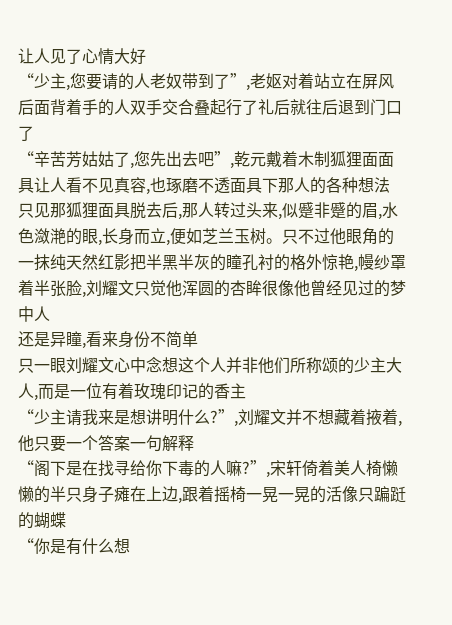让人见了心情大好
“少主,您要请的人老奴带到了”,老妪对着站立在屏风后面背着手的人双手交合叠起行了礼后就往后退到门口了
“辛苦芳姑姑了,您先出去吧”,乾元戴着木制狐狸面面具让人看不见真容,也琢磨不透面具下那人的各种想法
只见那狐狸面具脱去后,那人转过头来,似蹙非蹙的眉,水色潋滟的眼,长身而立,便如芝兰玉树。只不过他眼角的一抹纯天然红影把半黑半灰的瞳孔衬的格外惊艳,幔纱罩着半张脸,刘耀文只觉他浑圆的杏眸很像他曾经见过的梦中人
还是异瞳,看来身份不简单
只一眼刘耀文心中念想这个人并非他们所称颂的少主大人,而是一位有着玫瑰印记的香主
“少主请我来是想讲明什么?”,刘耀文并不想藏着掖着,他只要一个答案一句解释
“阁下是在找寻给你下毒的人嘛?”,宋轩倚着美人椅懒懒的半只身子瘫在上边,跟着摇椅一晃一晃的活像只蹁跹的蝴蝶
“你是有什么想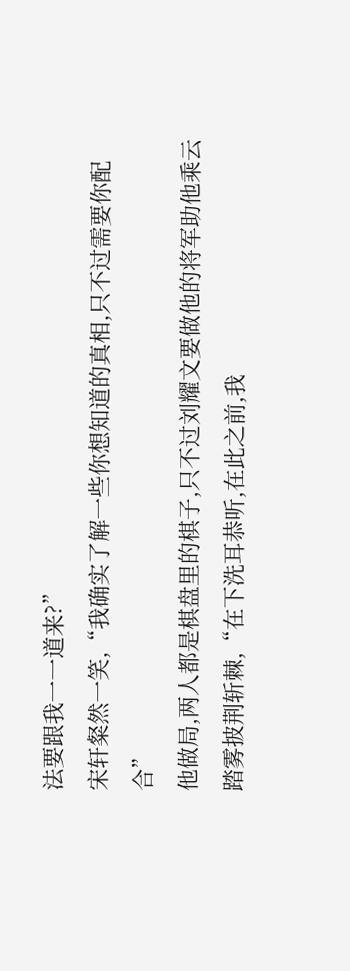法要跟我一一道来?”
宋轩粲然一笑,“我确实了解一些你想知道的真相,只不过需要你配合”
他做局,两人都是棋盘里的棋子,只不过刘耀文要做他的将军助他乘云踏雾披荆斩棘,“在下洗耳恭听,在此之前,我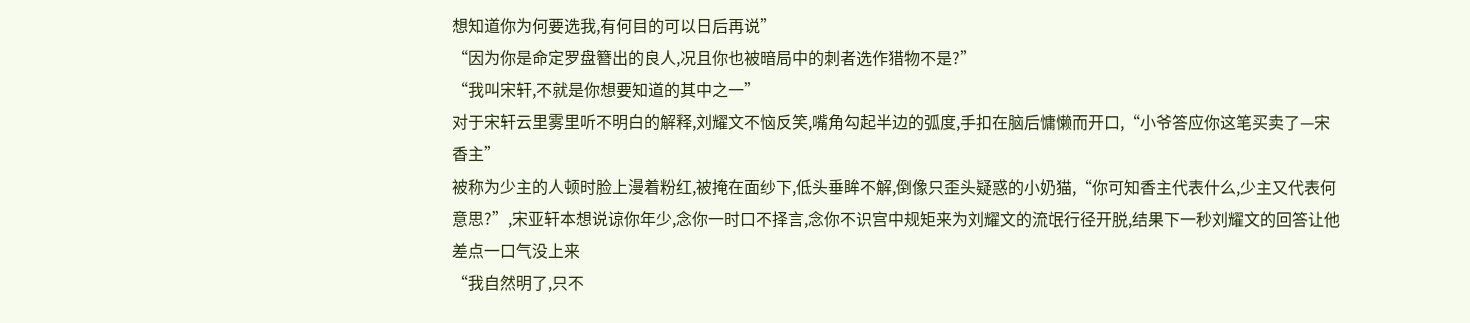想知道你为何要选我,有何目的可以日后再说”
“因为你是命定罗盘簪出的良人,况且你也被暗局中的刺者选作猎物不是?”
“我叫宋轩,不就是你想要知道的其中之一”
对于宋轩云里雾里听不明白的解释,刘耀文不恼反笑,嘴角勾起半边的弧度,手扣在脑后慵懒而开口,“小爷答应你这笔买卖了—宋香主”
被称为少主的人顿时脸上漫着粉红,被掩在面纱下,低头垂眸不解,倒像只歪头疑惑的小奶猫,“你可知香主代表什么,少主又代表何意思?”,宋亚轩本想说谅你年少,念你一时口不择言,念你不识宫中规矩来为刘耀文的流氓行径开脱,结果下一秒刘耀文的回答让他差点一口气没上来
“我自然明了,只不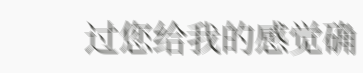过您给我的感觉确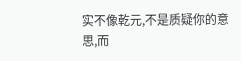实不像乾元,不是质疑你的意思,而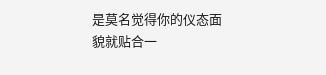是莫名觉得你的仪态面貌就贴合一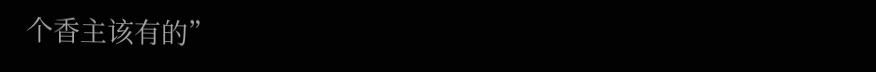个香主该有的”